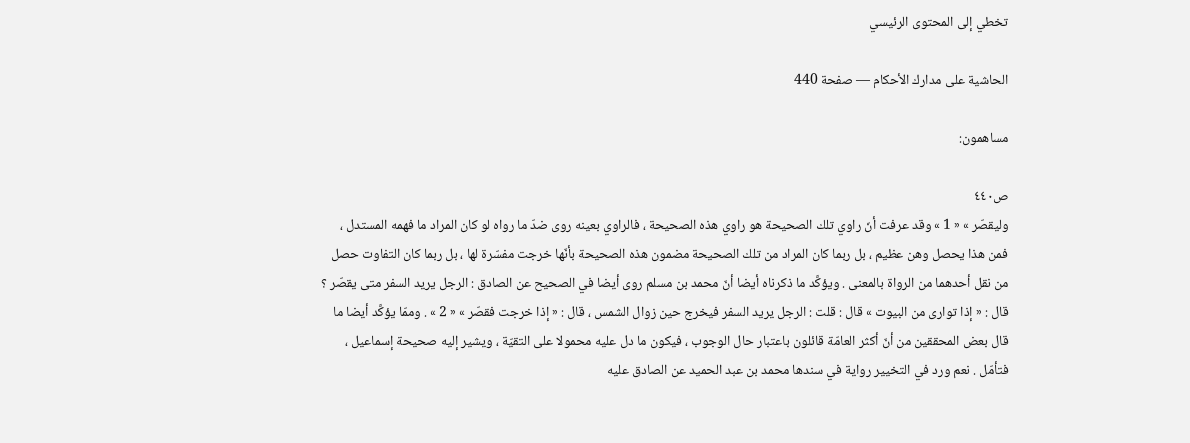تخطي إلى المحتوى الرئيسي

الحاشية على مدارك الأحكام — صفحة 440

مساهمون:

ص٤٤٠
وليقصّر » « 1 » وقد عرفت أنّ راوي تلك الصحيحة هو راوي هذه الصحيحة ، فالراوي بعينه روى ضدّ ما رواه لو كان المراد ما فهمه المستدل ، فمن هذا يحصل وهن عظيم ، بل ربما كان المراد من تلك الصحيحة مضمون هذه الصحيحة بأنّها خرجت مفسّرة لها ، بل ربما كان التفاوت حصل من نقل أحدهما من الرواة بالمعنى . ويؤكَّد ما ذكرناه أيضا أنّ محمد بن مسلم روى أيضا في الصحيح عن الصادق : الرجل يريد السفر متى يقصّر ؟ قال : « إذا توارى من البيوت » قال : قلت : الرجل يريد السفر فيخرج حين زوال الشمس ، قال : « إذا خرجت فقصّر » « 2 » . وممّا يؤكَّد أيضا ما قال بعض المحققين من أنّ أكثر العامّة قائلون باعتبار حال الوجوب ، فيكون ما دل عليه محمولا على التقيّة ، ويشير إليه صحيحة إسماعيل ، فتأمّل . نعم ورد في التخيير رواية في سندها محمد بن عبد الحميد عن الصادق عليه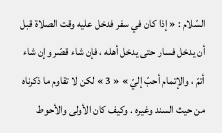السّلام : « إذا كان في سفر فدخل عليه وقت الصلاة قبل أن يدخل فسار حتى يدخل أهله ، فإن شاء قصّر وإن شاء أتمّ ، والإتمام أحبّ إليّ » « 3 » لكن لا تقاوم ما ذكرناه من حيث السند وغيره . وكيف كان الأولى والأحوط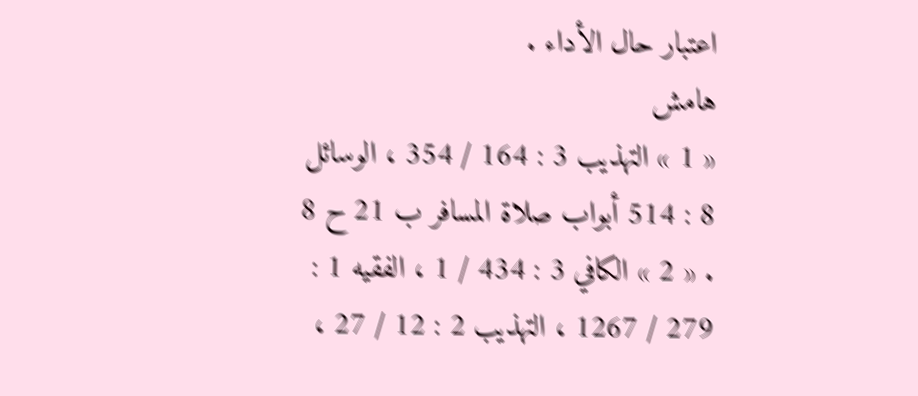اعتبار حال الأداء .
هامش
« 1 » التهذيب 3 : 164 / 354 ، الوسائل 8 : 514 أبواب صلاة المسافر ب 21 ح 8 . « 2 » الكافي 3 : 434 / 1 ، الفقيه 1 : 279 / 1267 ، التهذيب 2 : 12 / 27 ،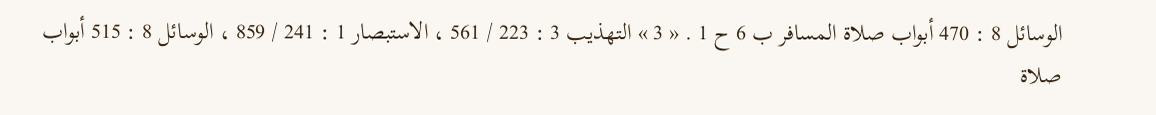الوسائل 8 : 470 أبواب صلاة المسافر ب 6 ح 1 . « 3 » التهذيب 3 : 223 / 561 ، الاستبصار 1 : 241 / 859 ، الوسائل 8 : 515 أبواب صلاة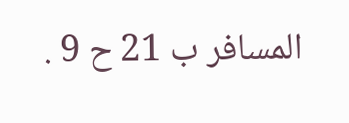المسافر ب 21 ح 9 .